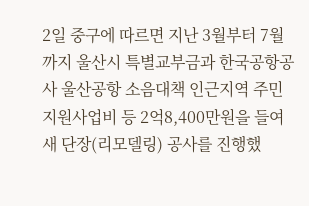2일 중구에 따르면 지난 3월부터 7월까지 울산시 특별교부금과 한국공항공사 울산공항 소음대책 인근지역 주민지원사업비 등 2억8,400만원을 들여 새 단장(리모델링) 공사를 진행했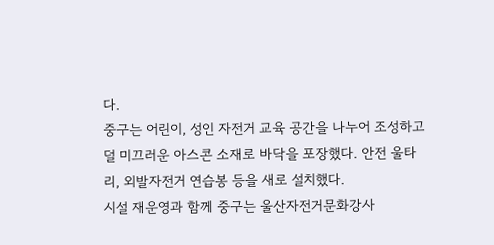다.
중구는 어린이, 성인 자전거 교육 공간을 나누어 조성하고 덜 미끄러운 아스콘 소재로 바닥을 포장했다. 안전 울타리, 외발자전거 연습봉 등을 새로 설치했다.
시설 재운영과 함께 중구는 울산자전거문화강사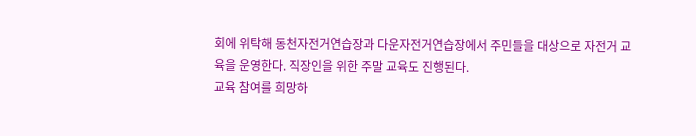회에 위탁해 동천자전거연습장과 다운자전거연습장에서 주민들을 대상으로 자전거 교육을 운영한다. 직장인을 위한 주말 교육도 진행된다.
교육 참여를 희망하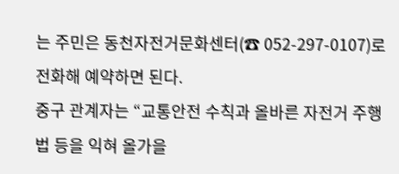는 주민은 동천자전거문화센터(☎ 052-297-0107)로 전화해 예약하면 된다.
중구 관계자는 “교통안전 수칙과 올바른 자전거 주행법 등을 익혀 올가을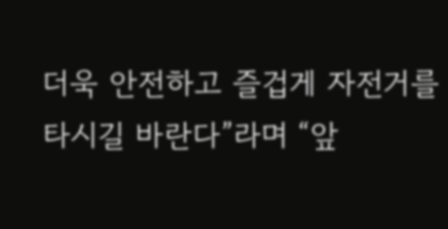더욱 안전하고 즐겁게 자전거를 타시길 바란다”라며 “앞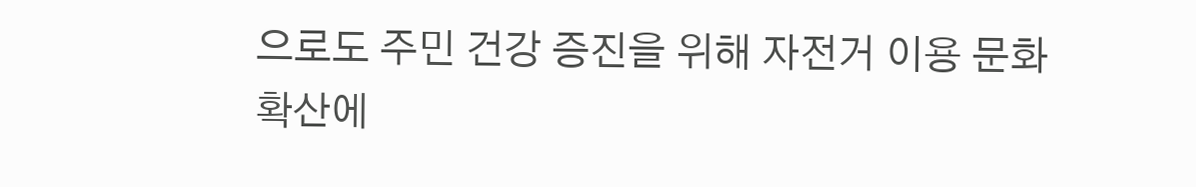으로도 주민 건강 증진을 위해 자전거 이용 문화 확산에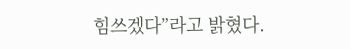힘쓰겠다”라고 밝혔다.